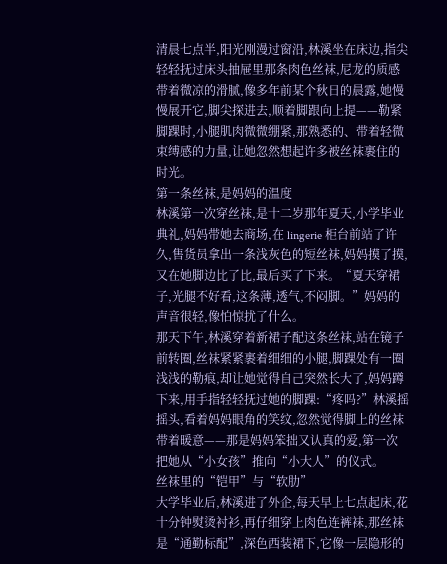清晨七点半,阳光刚漫过窗沿,林溪坐在床边,指尖轻轻抚过床头抽屉里那条肉色丝袜,尼龙的质感带着微凉的滑腻,像多年前某个秋日的晨露,她慢慢展开它,脚尖探进去,顺着脚跟向上提——勒紧脚踝时,小腿肌肉微微绷紧,那熟悉的、带着轻微束缚感的力量,让她忽然想起许多被丝袜裹住的时光。
第一条丝袜,是妈妈的温度
林溪第一次穿丝袜,是十二岁那年夏天,小学毕业典礼,妈妈带她去商场,在 lingerie 柜台前站了许久,售货员拿出一条浅灰色的短丝袜,妈妈摸了摸,又在她脚边比了比,最后买了下来。“夏天穿裙子,光腿不好看,这条薄,透气,不闷脚。”妈妈的声音很轻,像怕惊扰了什么。
那天下午,林溪穿着新裙子配这条丝袜,站在镜子前转圈,丝袜紧紧裹着细细的小腿,脚踝处有一圈浅浅的勒痕,却让她觉得自己突然长大了,妈妈蹲下来,用手指轻轻抚过她的脚踝:“疼吗?”林溪摇摇头,看着妈妈眼角的笑纹,忽然觉得脚上的丝袜带着暖意——那是妈妈笨拙又认真的爱,第一次把她从“小女孩”推向“小大人”的仪式。
丝袜里的“铠甲”与“软肋”
大学毕业后,林溪进了外企,每天早上七点起床,花十分钟熨烫衬衫,再仔细穿上肉色连裤袜,那丝袜是“通勤标配”,深色西装裙下,它像一层隐形的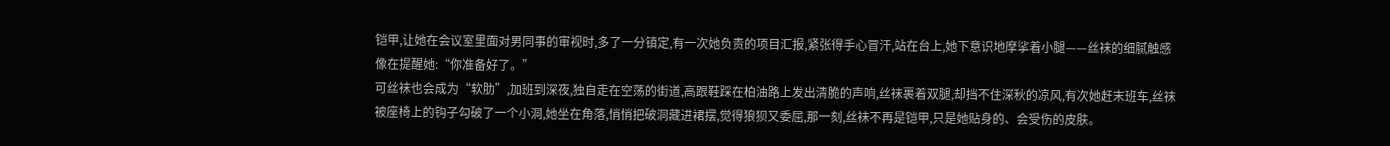铠甲,让她在会议室里面对男同事的审视时,多了一分镇定,有一次她负责的项目汇报,紧张得手心冒汗,站在台上,她下意识地摩挲着小腿——丝袜的细腻触感像在提醒她:“你准备好了。”
可丝袜也会成为“软肋”,加班到深夜,独自走在空荡的街道,高跟鞋踩在柏油路上发出清脆的声响,丝袜裹着双腿,却挡不住深秋的凉风,有次她赶末班车,丝袜被座椅上的钩子勾破了一个小洞,她坐在角落,悄悄把破洞藏进裙摆,觉得狼狈又委屈,那一刻,丝袜不再是铠甲,只是她贴身的、会受伤的皮肤。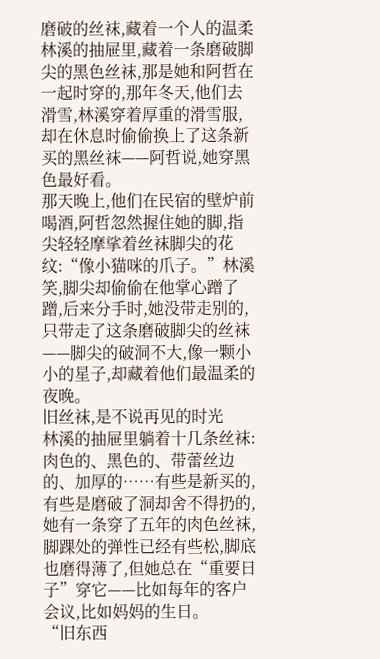磨破的丝袜,藏着一个人的温柔
林溪的抽屉里,藏着一条磨破脚尖的黑色丝袜,那是她和阿哲在一起时穿的,那年冬天,他们去滑雪,林溪穿着厚重的滑雪服,却在休息时偷偷换上了这条新买的黑丝袜——阿哲说,她穿黑色最好看。
那天晚上,他们在民宿的壁炉前喝酒,阿哲忽然握住她的脚,指尖轻轻摩挲着丝袜脚尖的花纹:“像小猫咪的爪子。”林溪笑,脚尖却偷偷在他掌心蹭了蹭,后来分手时,她没带走别的,只带走了这条磨破脚尖的丝袜——脚尖的破洞不大,像一颗小小的星子,却藏着他们最温柔的夜晚。
旧丝袜,是不说再见的时光
林溪的抽屉里躺着十几条丝袜:肉色的、黑色的、带蕾丝边的、加厚的……有些是新买的,有些是磨破了洞却舍不得扔的,她有一条穿了五年的肉色丝袜,脚踝处的弹性已经有些松,脚底也磨得薄了,但她总在“重要日子”穿它——比如每年的客户会议,比如妈妈的生日。
“旧东西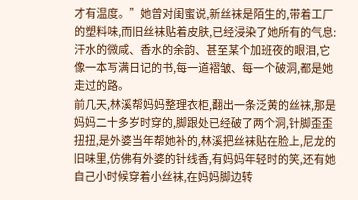才有温度。”她曾对闺蜜说,新丝袜是陌生的,带着工厂的塑料味,而旧丝袜贴着皮肤,已经浸染了她所有的气息:汗水的微咸、香水的余韵、甚至某个加班夜的眼泪,它像一本写满日记的书,每一道褶皱、每一个破洞,都是她走过的路。
前几天,林溪帮妈妈整理衣柜,翻出一条泛黄的丝袜,那是妈妈二十多岁时穿的,脚跟处已经破了两个洞,针脚歪歪扭扭,是外婆当年帮她补的,林溪把丝袜贴在脸上,尼龙的旧味里,仿佛有外婆的针线香,有妈妈年轻时的笑,还有她自己小时候穿着小丝袜,在妈妈脚边转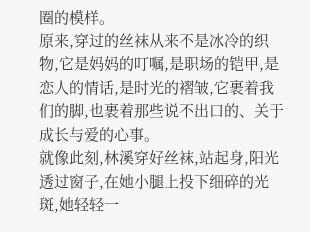圈的模样。
原来,穿过的丝袜从来不是冰冷的织物,它是妈妈的叮嘱,是职场的铠甲,是恋人的情话,是时光的褶皱,它裹着我们的脚,也裹着那些说不出口的、关于成长与爱的心事。
就像此刻,林溪穿好丝袜,站起身,阳光透过窗子,在她小腿上投下细碎的光斑,她轻轻一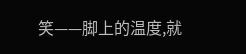笑——脚上的温度,就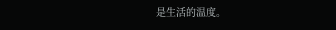是生活的温度。